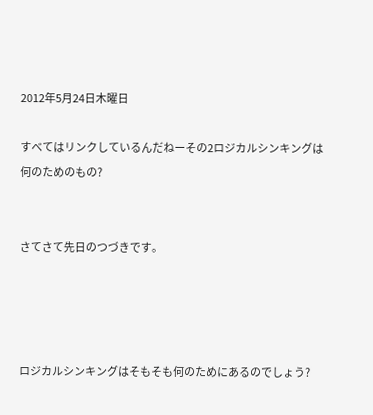2012年5月24日木曜日

すべてはリンクしているんだねーその2ロジカルシンキングは何のためのもの?


さてさて先日のつづきです。




ロジカルシンキングはそもそも何のためにあるのでしょう?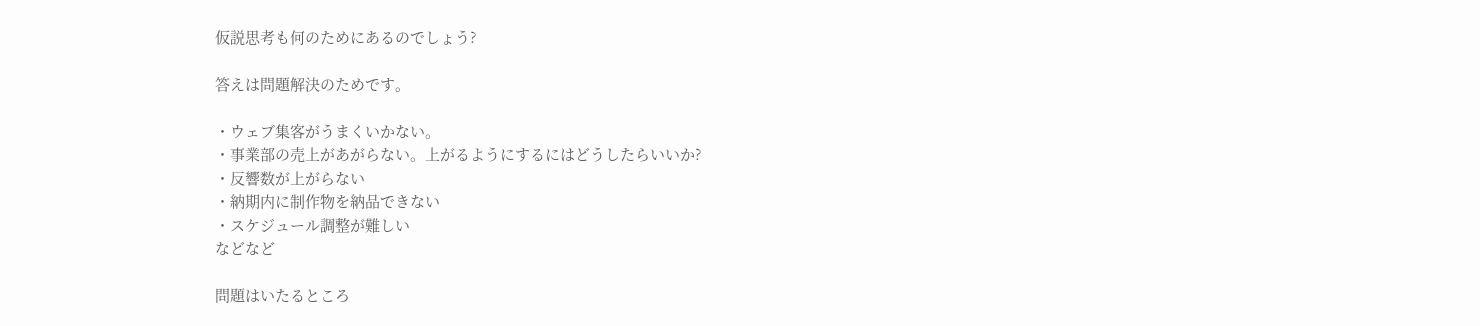仮説思考も何のためにあるのでしょう?

答えは問題解決のためです。

・ウェブ集客がうまくいかない。
・事業部の売上があがらない。上がるようにするにはどうしたらいいか?
・反響数が上がらない
・納期内に制作物を納品できない
・スケジュール調整が難しい
などなど

問題はいたるところ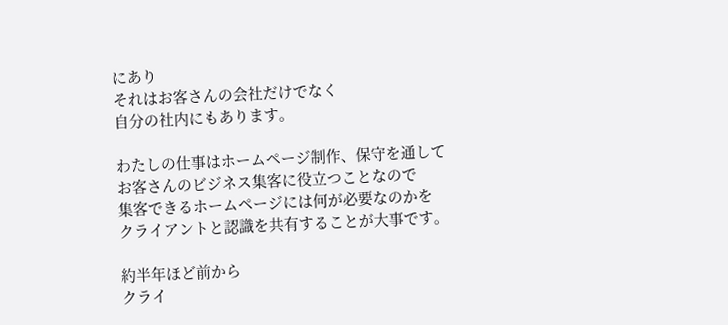にあり
それはお客さんの会社だけでなく
自分の社内にもあります。

わたしの仕事はホームページ制作、保守を通して
お客さんのビジネス集客に役立つことなので
集客できるホームページには何が必要なのかを
クライアントと認識を共有することが大事です。

約半年ほど前から
クライ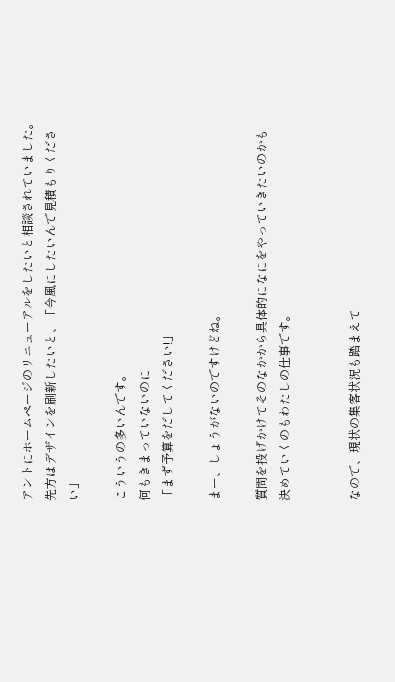アントにホームページのリニューアルをしたいと相談されていました。
先方はデザインを刷新したいと、「今風にしたいんで見積もりください」

こういうの多いんです。
何もきまっていないのに
「まず予算をだしてください!」

まー、しょうがないのですけどね。

質問を投げかけてそのなかから具体的になにをやっていきたいのかも
決めていくのもわたしの仕事です。


なので、現状の集客状況も踏まえて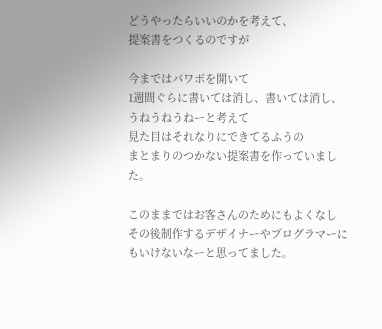どうやったらいいのかを考えて、
提案書をつくるのですが

今まではパワポを開いて
1週間ぐらに書いては消し、書いては消し、
うねうねうねーと考えて
見た目はそれなりにできてるふうの
まとまりのつかない提案書を作っていました。

このままではお客さんのためにもよくなし
その後制作するデザイナーやプログラマーにもいけないなーと思ってました。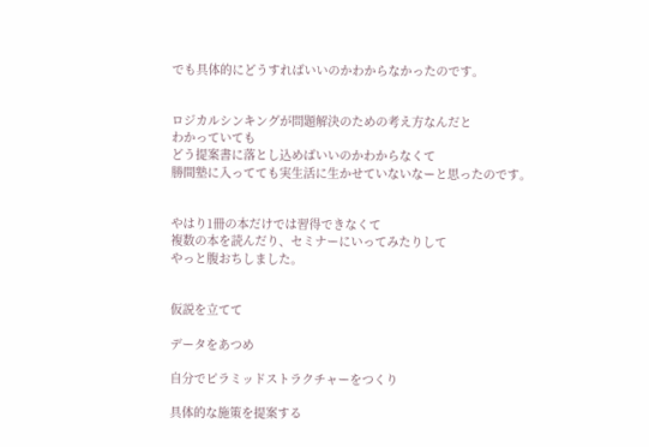でも具体的にどうすればいいのかわからなかったのです。


ロジカルシンキングが問題解決のための考え方なんだと
わかっていても
どう提案書に落とし込めばいいのかわからなくて
勝間塾に入ってても実生活に生かせていないなーと思ったのです。


やはり1冊の本だけでは習得できなくて
複数の本を読んだり、セミナーにいってみたりして
やっと腹おちしました。


仮説を立てて

データをあつめ

自分でピラミッドストラクチャーをつくり

具体的な施策を提案する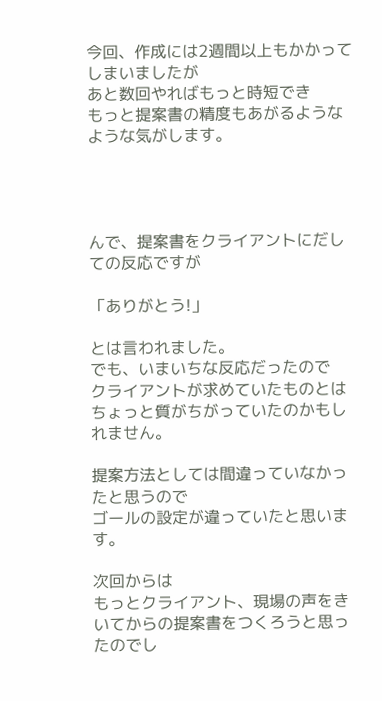今回、作成には2週間以上もかかってしまいましたが
あと数回やればもっと時短でき
もっと提案書の精度もあがるようなような気がします。




んで、提案書をクライアントにだしての反応ですが

「ありがとう!」

とは言われました。
でも、いまいちな反応だったので
クライアントが求めていたものとはちょっと質がちがっていたのかもしれません。

提案方法としては間違っていなかったと思うので
ゴールの設定が違っていたと思います。

次回からは
もっとクライアント、現場の声をきいてからの提案書をつくろうと思ったのでし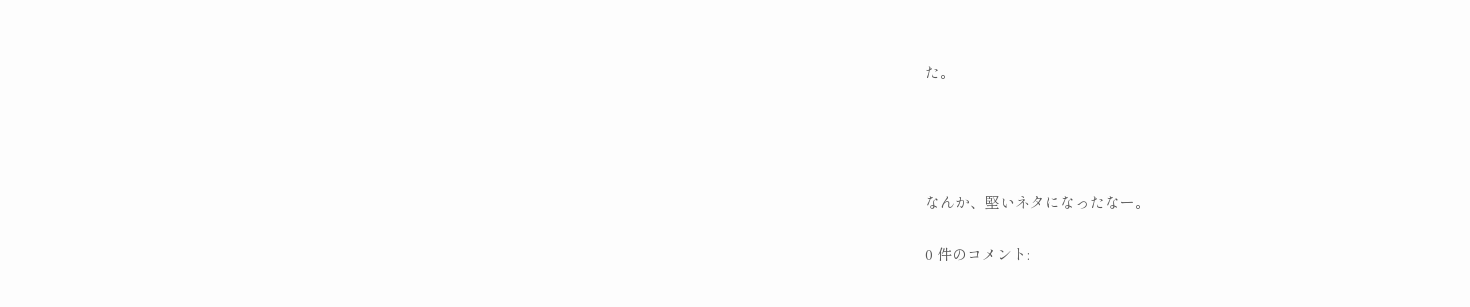た。




なんか、堅いネタになったなー。

0 件のコメント: